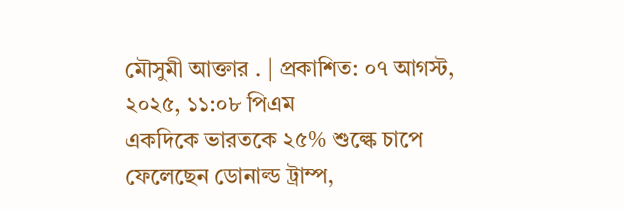মৌসুমী আক্তার . | প্রকাশিত: ০৭ আগস্ট, ২০২৫, ১১:০৮ পিএম
একদিকে ভারতকে ২৫% শুল্কে চাপে ফেলেছেন ডোনাল্ড ট্রাম্প,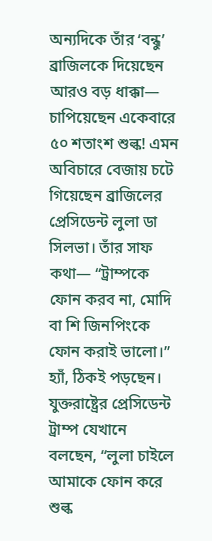অন্যদিকে তাঁর ‘বন্ধু’ ব্রাজিলকে দিয়েছেন আরও বড় ধাক্কা— চাপিয়েছেন একেবারে ৫০ শতাংশ শুল্ক! এমন অবিচারে বেজায় চটে গিয়েছেন ব্রাজিলের প্রেসিডেন্ট লুলা ডা সিলভা। তাঁর সাফ কথা— “ট্রাম্পকে ফোন করব না, মোদি বা শি জিনপিংকে ফোন করাই ভালো।”
হ্যাঁ, ঠিকই পড়ছেন। যুক্তরাষ্ট্রের প্রেসিডেন্ট ট্রাম্প যেখানে বলছেন, “লুলা চাইলে আমাকে ফোন করে শুল্ক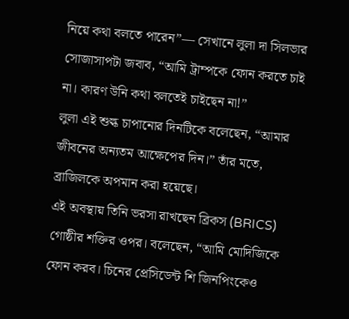নিয়ে কথা বলতে পারেন”— সেখানে লুলা দা সিলভার সোজাসাপটা জবাব, “আমি ট্রাম্পকে ফোন করতে চাই না। কারণ উনি কথা বলতেই চাইছেন না!”
লুলা এই শুল্ক চাপানোর দিনটিকে বলেছেন, “আমার জীবনের অন্যতম আক্ষেপের দিন।” তাঁর মতে, ব্রাজিলকে অপমান করা হয়েছে।
এই অবস্থায় তিনি ভরসা রাখছেন ব্রিকস (BRICS) গোষ্ঠীর শক্তির ওপর। বলেছেন, “আমি মোদিজিকে ফোন করব। চিনের প্রেসিডেন্ট শি জিনপিংকেও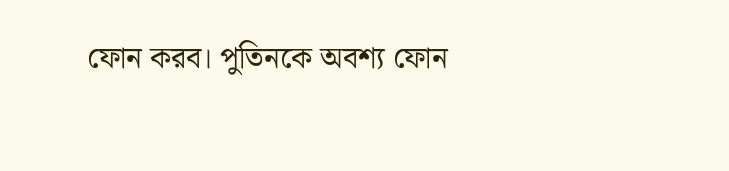ফোন করব। পুতিনকে অবশ্য ফোন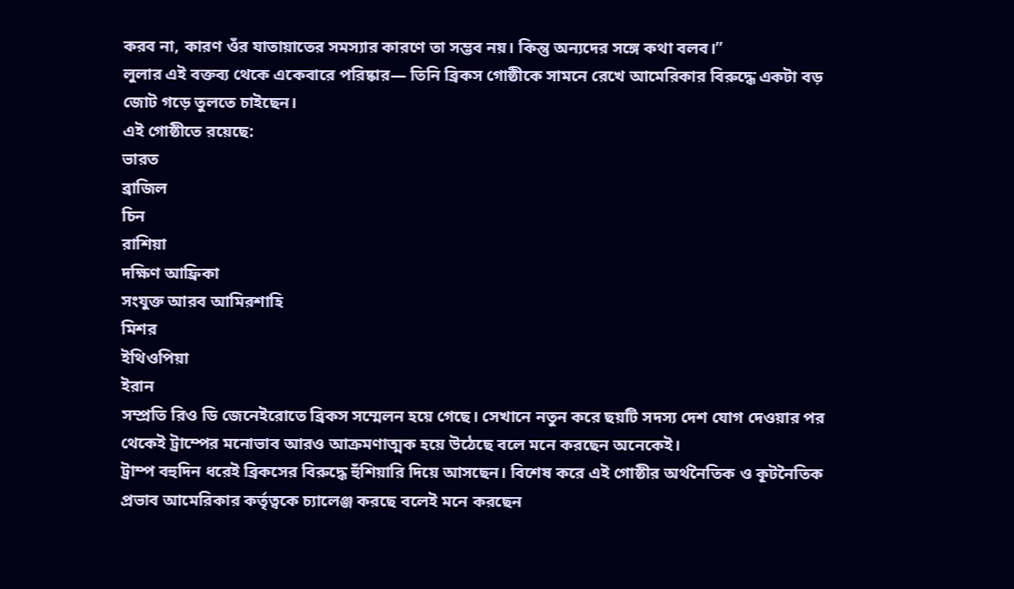করব না, কারণ ওঁর যাতায়াতের সমস্যার কারণে তা সম্ভব নয়। কিন্তু অন্যদের সঙ্গে কথা বলব।”
লুলার এই বক্তব্য থেকে একেবারে পরিষ্কার— তিনি ব্রিকস গোষ্ঠীকে সামনে রেখে আমেরিকার বিরুদ্ধে একটা বড় জোট গড়ে তুলতে চাইছেন।
এই গোষ্ঠীতে রয়েছে:
ভারত
ব্রাজিল
চিন
রাশিয়া
দক্ষিণ আফ্রিকা
সংযুক্ত আরব আমিরশাহি
মিশর
ইথিওপিয়া
ইরান
সম্প্রতি রিও ডি জেনেইরোতে ব্রিকস সম্মেলন হয়ে গেছে। সেখানে নতুন করে ছয়টি সদস্য দেশ যোগ দেওয়ার পর থেকেই ট্রাম্পের মনোভাব আরও আক্রমণাত্মক হয়ে উঠেছে বলে মনে করছেন অনেকেই।
ট্রাম্প বহুদিন ধরেই ব্রিকসের বিরুদ্ধে হুঁশিয়ারি দিয়ে আসছেন। বিশেষ করে এই গোষ্ঠীর অর্থনৈতিক ও কূটনৈতিক প্রভাব আমেরিকার কর্তৃত্বকে চ্যালেঞ্জ করছে বলেই মনে করছেন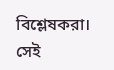বিশ্লেষকরা।
সেই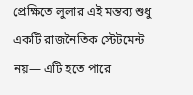প্রেক্ষিতে লুলার এই মন্তব্য শুধু একটি রাজনৈতিক স্টেটমেন্ট নয়— এটি হতে পারে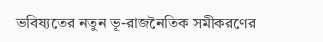ভবিষ্যতের নতুন ভূ-রাজনৈতিক সমীকরণের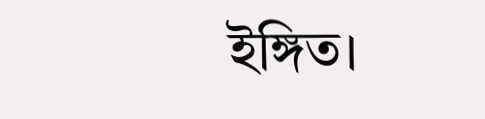ইঙ্গিত।